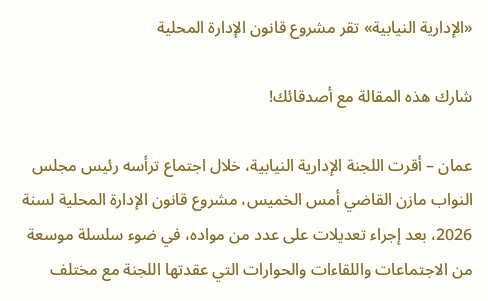«الإدارية النيابية» تقر مشروع قانون الإدارة المحلية

شارك هذه المقالة مع أصدقائك!

عمان – أقرت اللجنة الإدارية النيابية، خلال اجتماع ترأسه رئيس مجلس النواب مازن القاضي أمس الخميس، مشروع قانون الإدارة المحلية لسنة 2026، بعد إجراء تعديلات على عدد من مواده، في ضوء سلسلة موسعة من الاجتماعات واللقاءات والحوارات التي عقدتها اللجنة مع مختلف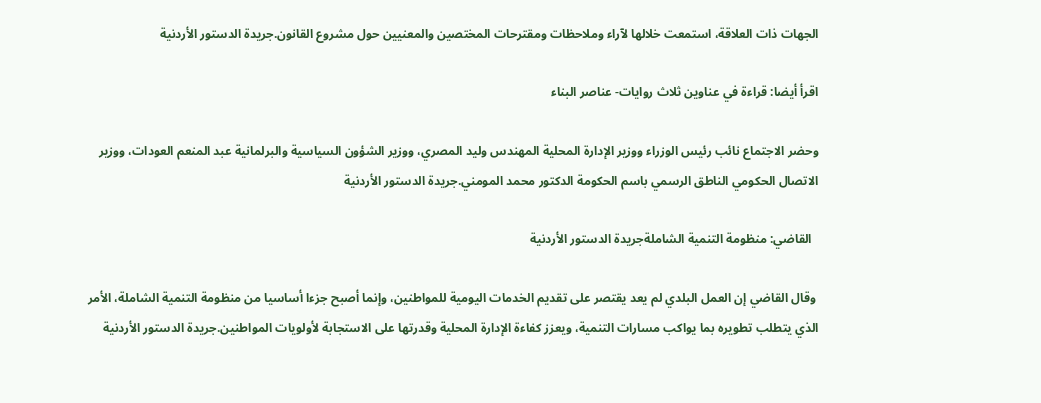الجهات ذات العلاقة، استمعت خلالها لآراء وملاحظات ومقترحات المختصين والمعنيين حول مشروع القانون.جريدة الدستور الأردنية

اقرأ أيضا: قراءة في عناوين ثلاث روايات- عناصر البناء

وحضر الاجتماع نائب رئيس الوزراء ووزير الإدارة المحلية المهندس وليد المصري، ووزير الشؤون السياسية والبرلمانية عبد المنعم العودات، ووزير الاتصال الحكومي الناطق الرسمي باسم الحكومة الدكتور محمد المومني.جريدة الدستور الأردنية

  القاضي: منظومة التنمية الشاملةجريدة الدستور الأردنية

 وقال القاضي إن العمل البلدي لم يعد يقتصر على تقديم الخدمات اليومية للمواطنين، وإنما أصبح جزءا أساسيا من منظومة التنمية الشاملة، الأمر الذي يتطلب تطويره بما يواكب مسارات التنمية، ويعزز كفاءة الإدارة المحلية وقدرتها على الاستجابة لأولويات المواطنين.جريدة الدستور الأردنية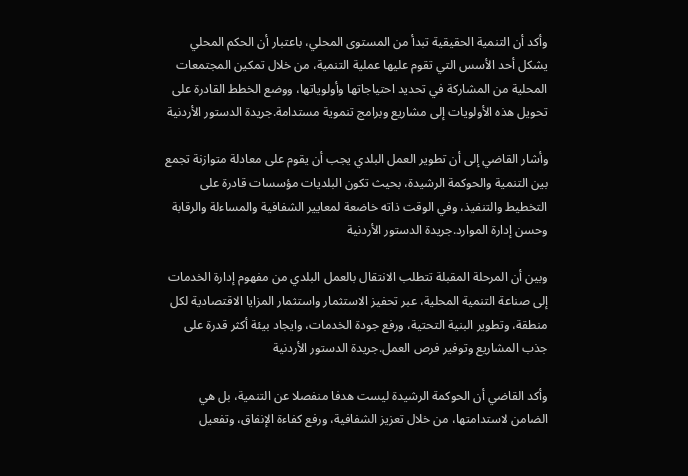وأكد أن التنمية الحقيقية تبدأ من المستوى المحلي، باعتبار أن الحكم المحلي يشكل أحد الأسس التي تقوم عليها عملية التنمية، من خلال تمكين المجتمعات المحلية من المشاركة في تحديد احتياجاتها وأولوياتها، ووضع الخطط القادرة على تحويل هذه الأولويات إلى مشاريع وبرامج تنموية مستدامة.جريدة الدستور الأردنية

وأشار القاضي إلى أن تطوير العمل البلدي يجب أن يقوم على معادلة متوازنة تجمع بين التنمية والحوكمة الرشيدة، بحيث تكون البلديات مؤسسات قادرة على التخطيط والتنفيذ، وفي الوقت ذاته خاضعة لمعايير الشفافية والمساءلة والرقابة وحسن إدارة الموارد.جريدة الدستور الأردنية

وبين أن المرحلة المقبلة تتطلب الانتقال بالعمل البلدي من مفهوم إدارة الخدمات إلى صناعة التنمية المحلية، عبر تحفيز الاستثمار واستثمار المزايا الاقتصادية لكل منطقة، وتطوير البنية التحتية، ورفع جودة الخدمات، وايجاد بيئة أكثر قدرة على جذب المشاريع وتوفير فرص العمل.جريدة الدستور الأردنية

وأكد القاضي أن الحوكمة الرشيدة ليست هدفا منفصلا عن التنمية، بل هي الضامن لاستدامتها، من خلال تعزيز الشفافية، ورفع كفاءة الإنفاق، وتفعيل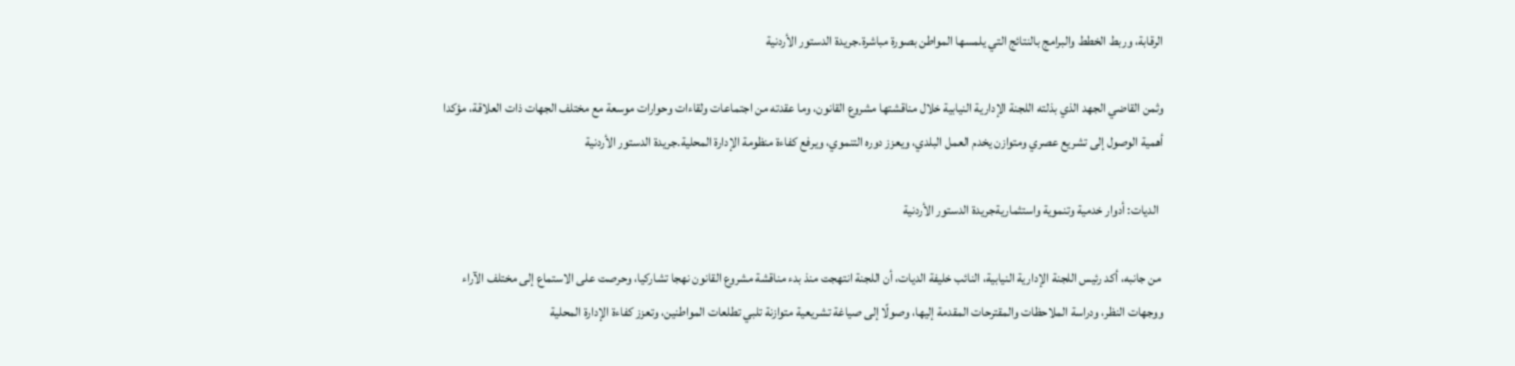الرقابة، وربط الخطط والبرامج بالنتائج التي يلمسها المواطن بصورة مباشرة.جريدة الدستور الأردنية

وثمن القاضي الجهد الذي بذلته اللجنة الإدارية النيابية خلال مناقشتها مشروع القانون، وما عقدته من اجتماعات ولقاءات وحوارات موسعة مع مختلف الجهات ذات العلاقة، مؤكدا أهمية الوصول إلى تشريع عصري ومتوازن يخدم العمل البلدي، ويعزز دوره التنموي، ويرفع كفاءة منظومة الإدارة المحلية.جريدة الدستور الأردنية

  الديات: أدوار خدمية وتنموية واستثماريةجريدة الدستور الأردنية

 من جانبه، أكد رئيس اللجنة الإدارية النيابية، النائب خليفة الديات، أن اللجنة انتهجت منذ بدء مناقشة مشروع القانون نهجا تشاركيا، وحرصت على الاستماع إلى مختلف الآراء ووجهات النظر، ودراسة الملاحظات والمقترحات المقدمة إليها، وصولًا إلى صياغة تشريعية متوازنة تلبي تطلعات المواطنين، وتعزز كفاءة الإدارة المحلية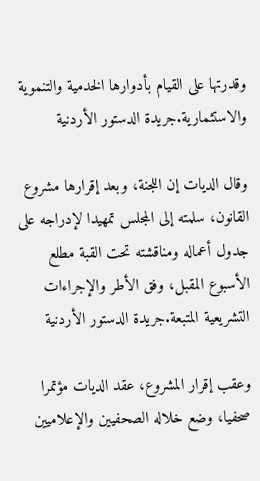وقدرتها على القيام بأدوارها الخدمية والتنموية والاستثمارية.جريدة الدستور الأردنية

وقال الديات إن اللجنة، وبعد إقرارها مشروع القانون، سلمته إلى المجلس تمهيدا لإدراجه على جدول أعماله ومناقشته تحت القبة مطلع الأسبوع المقبل، وفق الأطر والإجراءات التشريعية المتبعة.جريدة الدستور الأردنية

وعقب إقرار المشروع، عقد الديات مؤتمرا صحفيا، وضع خلاله الصحفيين والإعلاميين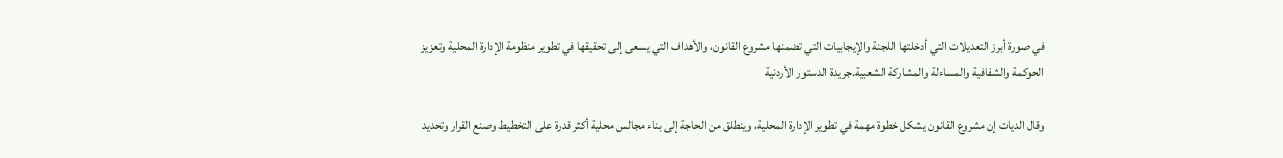في صورة أبرز التعديلات التي أدخلتها اللجنة والإيجابيات التي تضمنها مشروع القانون، والأهداف التي يسعى إلى تحقيقها في تطوير منظومة الإدارة المحلية وتعزيز الحوكمة والشفافية والمساءلة والمشاركة الشعبية.جريدة الدستور الأردنية

وقال الديات إن مشروع القانون يشكل خطوة مهمة في تطوير الإدارة المحلية، وينطلق من الحاجة إلى بناء مجالس محلية أكثر قدرة على التخطيط وصنع القرار وتحديد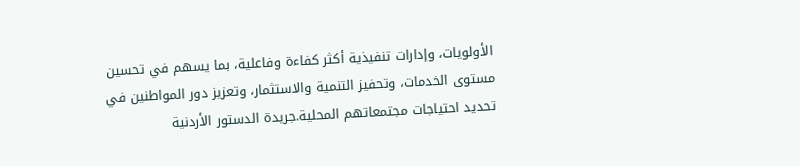الأولويات، وإدارات تنفيذية أكثر كفاءة وفاعلية، بما يسهم في تحسين مستوى الخدمات، وتحفيز التنمية والاستثمار، وتعزيز دور المواطنين في تحديد احتياجات مجتمعاتهم المحلية.جريدة الدستور الأردنية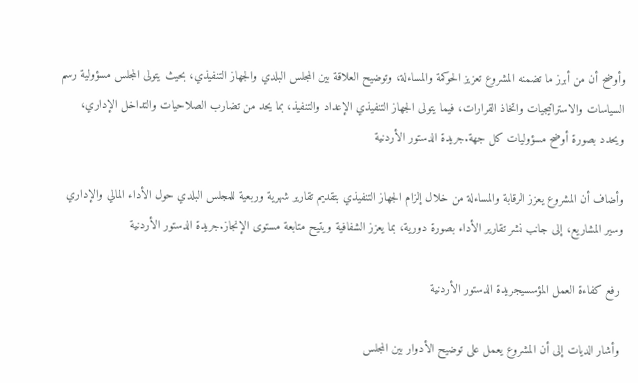وأوضح أن من أبرز ما تضمنه المشروع تعزيز الحوكمة والمساءلة، وتوضيح العلاقة بين المجلس البلدي والجهاز التنفيذي، بحيث يتولى المجلس مسؤولية رسم السياسات والاستراتيجيات واتخاذ القرارات، فيما يتولى الجهاز التنفيذي الإعداد والتنفيذ، بما يحد من تضارب الصلاحيات والتداخل الإداري، ويحدد بصورة أوضح مسؤوليات كل جهة.جريدة الدستور الأردنية

وأضاف أن المشروع يعزز الرقابة والمساءلة من خلال إلزام الجهاز التنفيذي بتقديم تقارير شهرية وربعية للمجلس البلدي حول الأداء المالي والإداري وسير المشاريع، إلى جانب نشر تقارير الأداء بصورة دورية، بما يعزز الشفافية ويتيح متابعة مستوى الإنجاز.جريدة الدستور الأردنية

 رفع كفاءة العمل المؤسسيجريدة الدستور الأردنية

 وأشار الديات إلى أن المشروع يعمل على توضيح الأدوار بين المجلس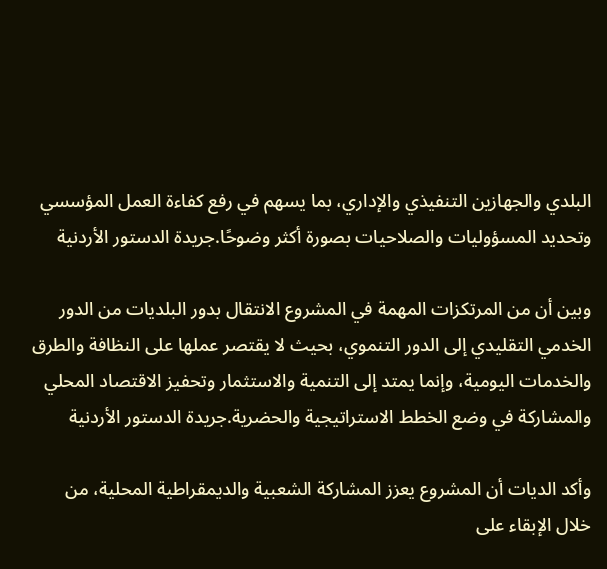البلدي والجهازين التنفيذي والإداري، بما يسهم في رفع كفاءة العمل المؤسسي وتحديد المسؤوليات والصلاحيات بصورة أكثر وضوحًا.جريدة الدستور الأردنية

وبين أن من المرتكزات المهمة في المشروع الانتقال بدور البلديات من الدور الخدمي التقليدي إلى الدور التنموي، بحيث لا يقتصر عملها على النظافة والطرق والخدمات اليومية، وإنما يمتد إلى التنمية والاستثمار وتحفيز الاقتصاد المحلي والمشاركة في وضع الخطط الاستراتيجية والحضرية.جريدة الدستور الأردنية

وأكد الديات أن المشروع يعزز المشاركة الشعبية والديمقراطية المحلية، من خلال الإبقاء على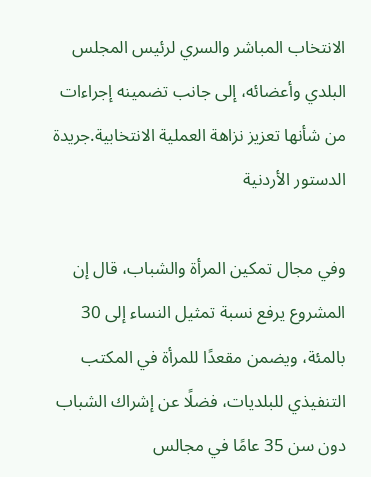الانتخاب المباشر والسري لرئيس المجلس البلدي وأعضائه، إلى جانب تضمينه إجراءات من شأنها تعزيز نزاهة العملية الانتخابية.جريدة الدستور الأردنية

وفي مجال تمكين المرأة والشباب، قال إن المشروع يرفع نسبة تمثيل النساء إلى 30 بالمئة، ويضمن مقعدًا للمرأة في المكتب التنفيذي للبلديات، فضلًا عن إشراك الشباب دون سن 35 عامًا في مجالس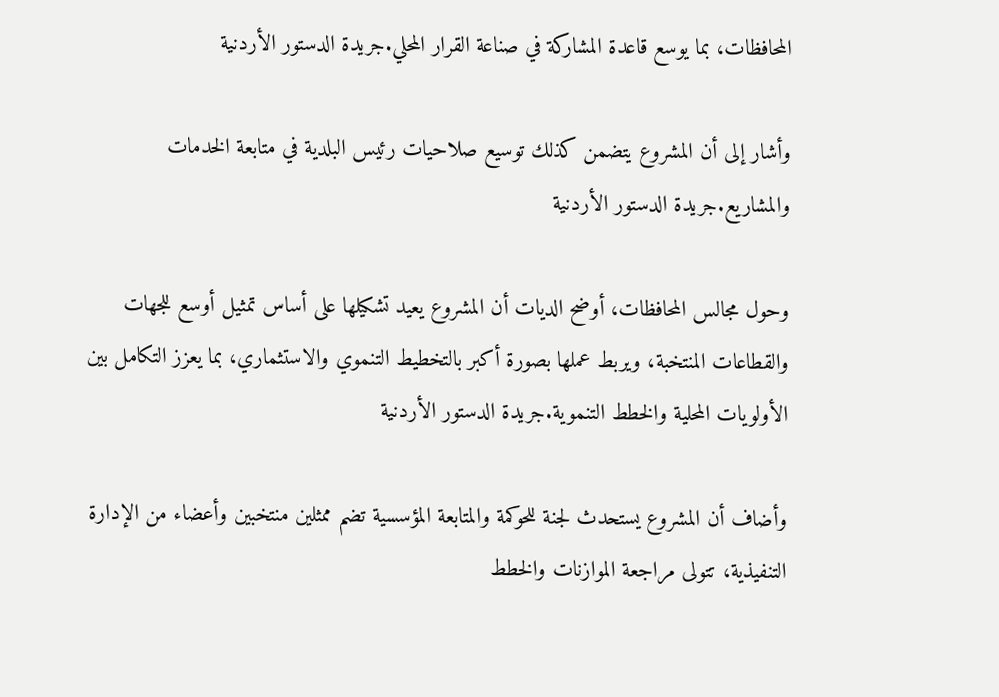المحافظات، بما يوسع قاعدة المشاركة في صناعة القرار المحلي.جريدة الدستور الأردنية

وأشار إلى أن المشروع يتضمن كذلك توسيع صلاحيات رئيس البلدية في متابعة الخدمات والمشاريع.جريدة الدستور الأردنية

وحول مجالس المحافظات، أوضح الديات أن المشروع يعيد تشكيلها على أساس تمثيل أوسع للجهات والقطاعات المنتخبة، ويربط عملها بصورة أكبر بالتخطيط التنموي والاستثماري، بما يعزز التكامل بين الأولويات المحلية والخطط التنموية.جريدة الدستور الأردنية

وأضاف أن المشروع يستحدث لجنة للحوكمة والمتابعة المؤسسية تضم ممثلين منتخبين وأعضاء من الإدارة التنفيذية، تتولى مراجعة الموازنات والخطط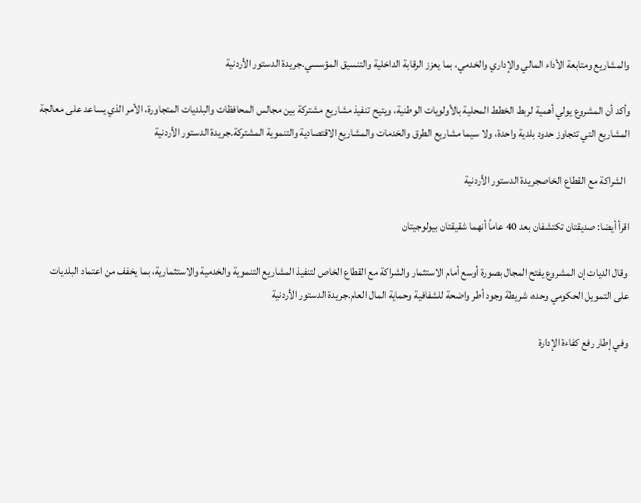والمشاريع ومتابعة الأداء المالي والإداري والخدمي، بما يعزز الرقابة الداخلية والتنسيق المؤسسي.جريدة الدستور الأردنية

وأكد أن المشروع يولي أهمية لربط الخطط المحلية بالأولويات الوطنية، ويتيح تنفيذ مشاريع مشتركة بين مجالس المحافظات والبلديات المتجاورة، الأمر الذي يساعد على معالجة المشاريع التي تتجاوز حدود بلدية واحدة، ولا سيما مشاريع الطرق والخدمات والمشاريع الاقتصادية والتنموية المشتركة.جريدة الدستور الأردنية

  الشراكة مع القطاع الخاصجريدة الدستور الأردنية

اقرأ أيضا: صديقتان تكتشفان بعد 40 عاماً أنهما شقيقتان بيولوجيتان

 وقال الديات إن المشروع يفتح المجال بصورة أوسع أمام الاستثمار والشراكة مع القطاع الخاص لتنفيذ المشاريع التنموية والخدمية والاستثمارية، بما يخفف من اعتماد البلديات على التمويل الحكومي وحده، شريطة وجود أطر واضحة للشفافية وحماية المال العام.جريدة الدستور الأردنية

وفي إطار رفع كفاءة الإدارة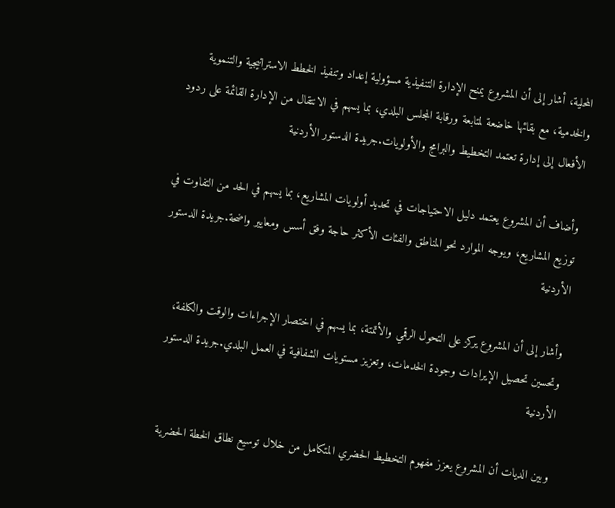المحلية، أشار إلى أن المشروع يمنح الإدارة التنفيذية مسؤولية إعداد وتنفيذ الخطط الاستراتيجية والتنموية والخدمية، مع بقائها خاضعة لمتابعة ورقابة المجلس البلدي، بما يسهم في الانتقال من الإدارة القائمة على ردود الأفعال إلى إدارة تعتمد التخطيط والبرامج والأولويات.جريدة الدستور الأردنية

وأضاف أن المشروع يعتمد دليل الاحتياجات في تحديد أولويات المشاريع، بما يسهم في الحد من التفاوت في توزيع المشاريع، ويوجه الموارد نحو المناطق والفئات الأكثر حاجة وفق أسس ومعايير واضحة.جريدة الدستور الأردنية

وأشار إلى أن المشروع يركز على التحول الرقمي والأتمتة، بما يسهم في اختصار الإجراءات والوقت والكلفة، وتحسين تحصيل الإيرادات وجودة الخدمات، وتعزيز مستويات الشفافية في العمل البلدي.جريدة الدستور الأردنية

وبين الديات أن المشروع يعزز مفهوم التخطيط الحضري المتكامل من خلال توسيع نطاق الخطة الحضرية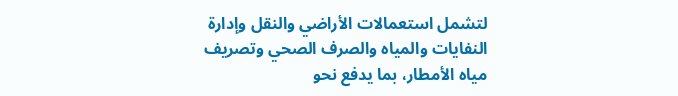لتشمل استعمالات الأراضي والنقل وإدارة النفايات والمياه والصرف الصحي وتصريف مياه الأمطار، بما يدفع نحو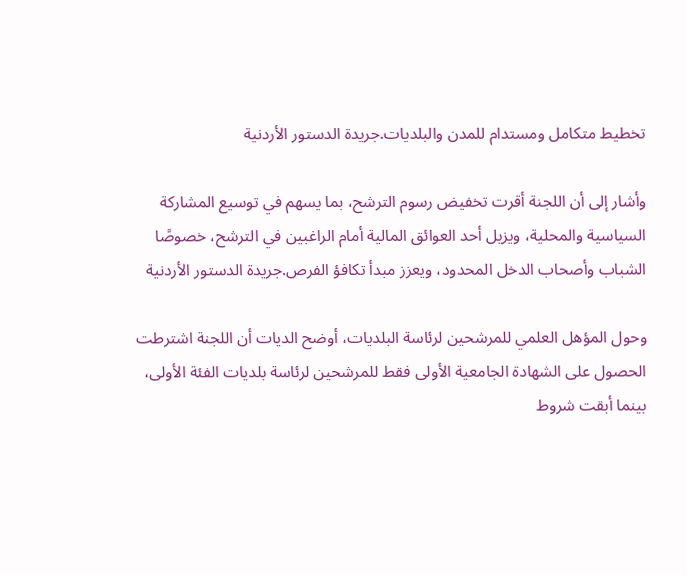تخطيط متكامل ومستدام للمدن والبلديات.جريدة الدستور الأردنية

وأشار إلى أن اللجنة أقرت تخفيض رسوم الترشح، بما يسهم في توسيع المشاركة السياسية والمحلية، ويزيل أحد العوائق المالية أمام الراغبين في الترشح، خصوصًا الشباب وأصحاب الدخل المحدود، ويعزز مبدأ تكافؤ الفرص.جريدة الدستور الأردنية

وحول المؤهل العلمي للمرشحين لرئاسة البلديات، أوضح الديات أن اللجنة اشترطت الحصول على الشهادة الجامعية الأولى فقط للمرشحين لرئاسة بلديات الفئة الأولى، بينما أبقت شروط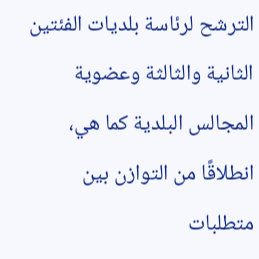الترشح لرئاسة بلديات الفئتين الثانية والثالثة وعضوية المجالس البلدية كما هي، انطلاقًا من التوازن بين متطلبات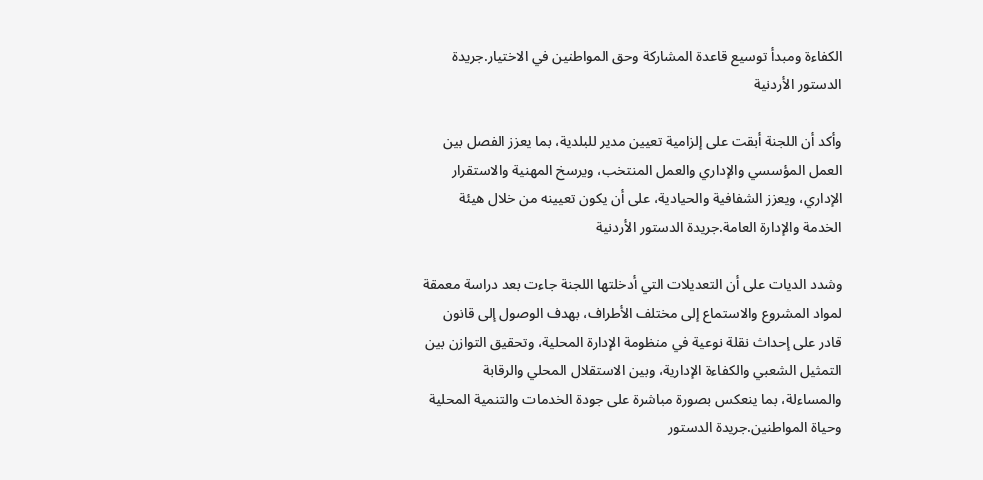الكفاءة ومبدأ توسيع قاعدة المشاركة وحق المواطنين في الاختيار.جريدة الدستور الأردنية

وأكد أن اللجنة أبقت على إلزامية تعيين مدير للبلدية، بما يعزز الفصل بين العمل المؤسسي والإداري والعمل المنتخب، ويرسخ المهنية والاستقرار الإداري، ويعزز الشفافية والحيادية، على أن يكون تعيينه من خلال هيئة الخدمة والإدارة العامة.جريدة الدستور الأردنية

وشدد الديات على أن التعديلات التي أدخلتها اللجنة جاءت بعد دراسة معمقة لمواد المشروع والاستماع إلى مختلف الأطراف، بهدف الوصول إلى قانون قادر على إحداث نقلة نوعية في منظومة الإدارة المحلية، وتحقيق التوازن بين التمثيل الشعبي والكفاءة الإدارية، وبين الاستقلال المحلي والرقابة والمساءلة، بما ينعكس بصورة مباشرة على جودة الخدمات والتنمية المحلية وحياة المواطنين.جريدة الدستور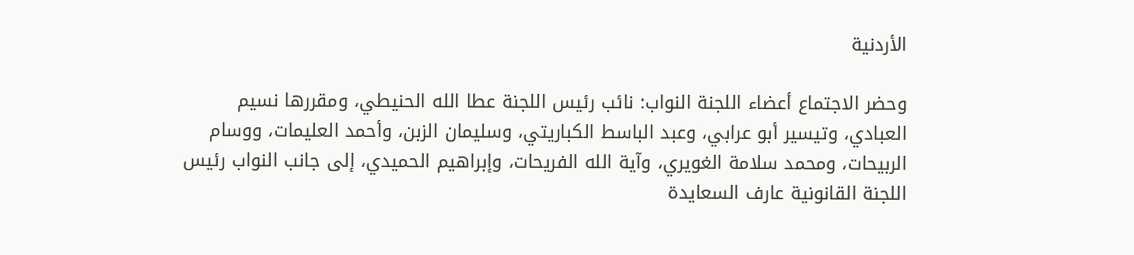الأردنية

وحضر الاجتماع أعضاء اللجنة النواب: نائب رئيس اللجنة عطا الله الحنيطي، ومقررها نسيم العبادي، وتيسير أبو عرابي، وعبد الباسط الكباريتي، وسليمان الزبن، وأحمد العليمات، ووسام الربيحات، ومحمد سلامة الغويري، وآية الله الفريحات، وإبراهيم الحميدي، إلى جانب النواب رئيس اللجنة القانونية عارف السعايدة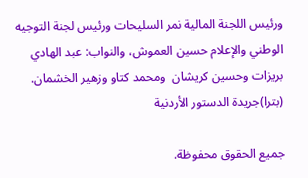ورئيس اللجنة المالية نمر السليحات ورئيس لجنة التوجيه الوطني والإعلام حسين العموش، والنواب: عبد الهادي بريزات وحسين كريشان  ومحمد كتاو وزهير الخشمان. (بترا)جريدة الدستور الأردنية

جميع الحقوق محفوظة.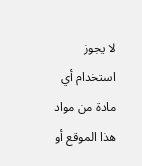لا يجوز استخدام أي مادة من مواد هذا الموقع أو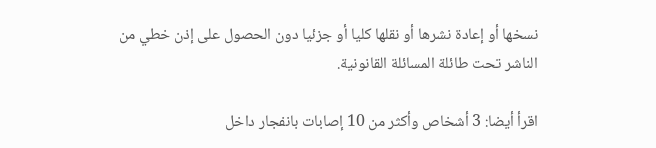نسخها أو إعادة نشرها أو نقلها كليا أو جزئيا دون الحصول على إذن خطي من الناشر تحت طائلة المسائلة القانونية.

اقرأ أيضا: 3 أشخاص وأكثر من 10 إصابات بانفجار داخل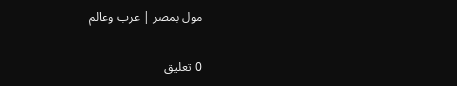مول بمصر | عرب وعالم

0 تعليق